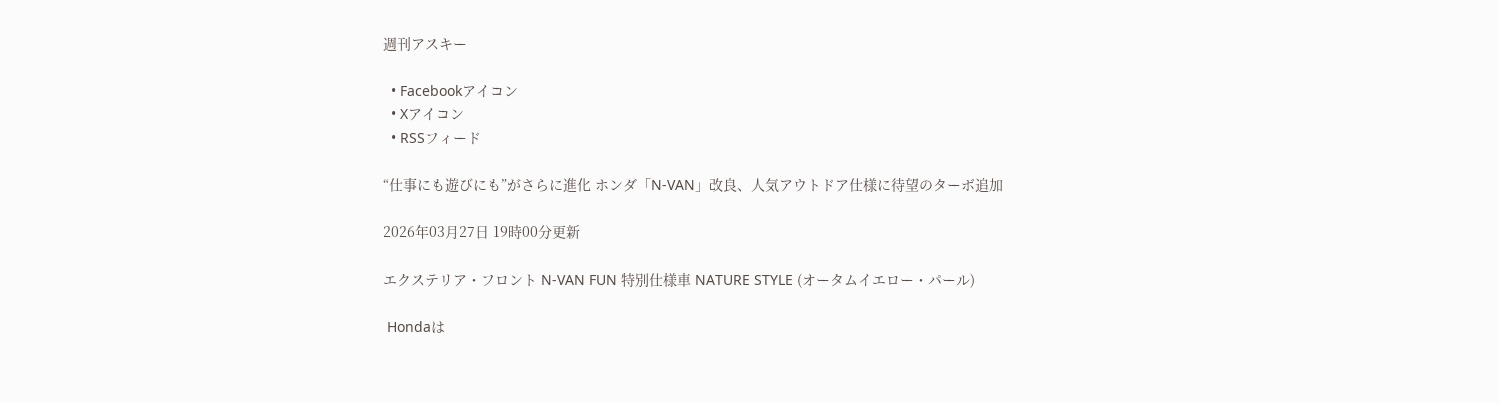週刊アスキー

  • Facebookアイコン
  • Xアイコン
  • RSSフィード

“仕事にも遊びにも”がさらに進化 ホンダ「N-VAN」改良、人気アウトドア仕様に待望のターボ追加

2026年03月27日 19時00分更新

エクステリア・フロント N-VAN FUN 特別仕様車 NATURE STYLE (オータムイエロー・パール)

 Hondaは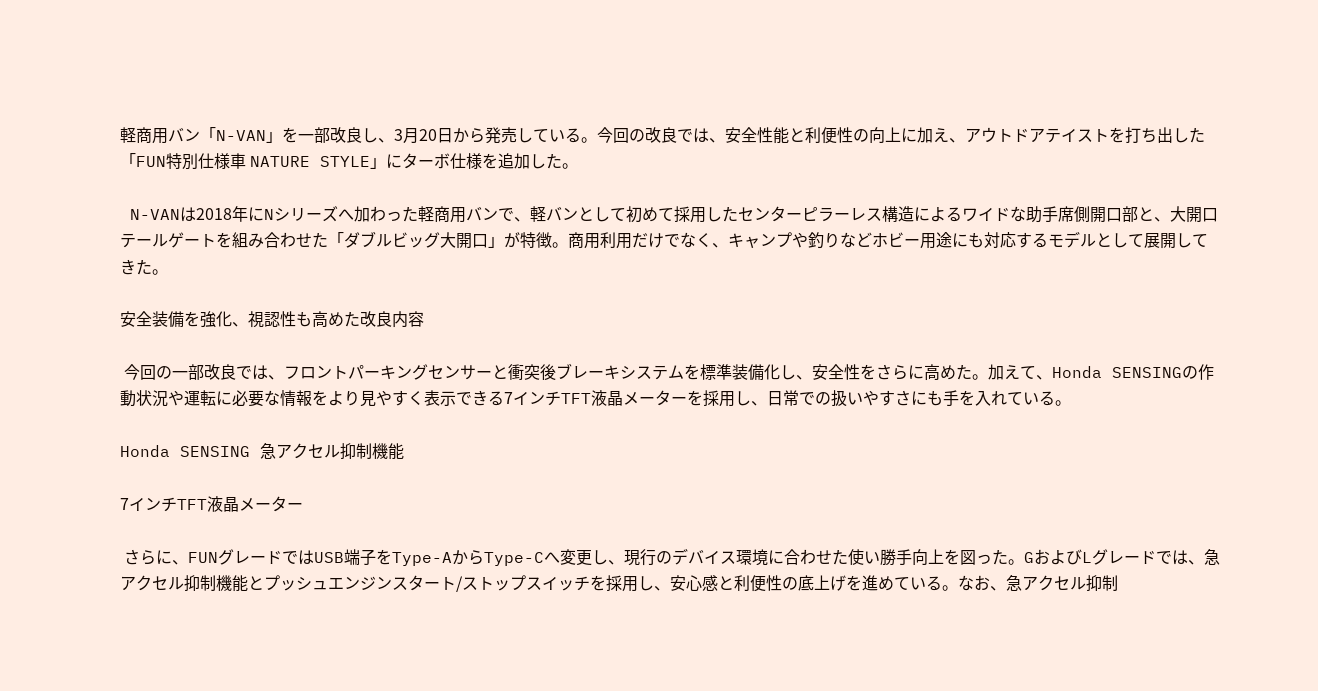軽商用バン「N-VAN」を一部改良し、3月20日から発売している。今回の改良では、安全性能と利便性の向上に加え、アウトドアテイストを打ち出した「FUN特別仕様車 NATURE STYLE」にターボ仕様を追加した。

 N-VANは2018年にNシリーズへ加わった軽商用バンで、軽バンとして初めて採用したセンターピラーレス構造によるワイドな助手席側開口部と、大開口テールゲートを組み合わせた「ダブルビッグ大開口」が特徴。商用利用だけでなく、キャンプや釣りなどホビー用途にも対応するモデルとして展開してきた。

安全装備を強化、視認性も高めた改良内容

 今回の一部改良では、フロントパーキングセンサーと衝突後ブレーキシステムを標準装備化し、安全性をさらに高めた。加えて、Honda SENSINGの作動状況や運転に必要な情報をより見やすく表示できる7インチTFT液晶メーターを採用し、日常での扱いやすさにも手を入れている。

Honda SENSING 急アクセル抑制機能

7インチTFT液晶メーター

 さらに、FUNグレードではUSB端子をType-AからType-Cへ変更し、現行のデバイス環境に合わせた使い勝手向上を図った。GおよびLグレードでは、急アクセル抑制機能とプッシュエンジンスタート/ストップスイッチを採用し、安心感と利便性の底上げを進めている。なお、急アクセル抑制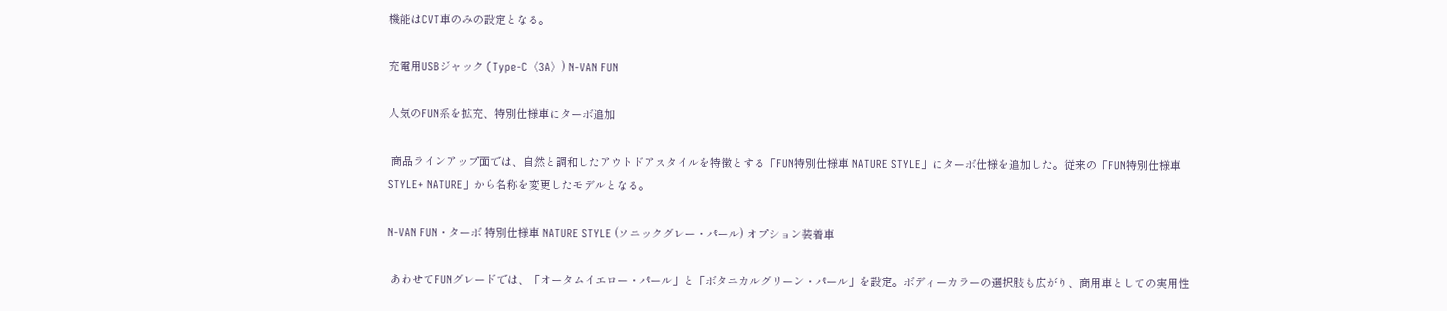機能はCVT車のみの設定となる。

充電用USBジャック (Type-C〈3A〉) N-VAN FUN

人気のFUN系を拡充、特別仕様車にターボ追加

 商品ラインアップ面では、自然と調和したアウトドアスタイルを特徴とする「FUN特別仕様車 NATURE STYLE」にターボ仕様を追加した。従来の「FUN特別仕様車 STYLE+ NATURE」から名称を変更したモデルとなる。

N-VAN FUN・ターボ 特別仕様車 NATURE STYLE (ソニックグレー・パール) オプション装着車

 あわせてFUNグレードでは、「オータムイエロー・パール」と「ボタニカルグリーン・パール」を設定。ボディーカラーの選択肢も広がり、商用車としての実用性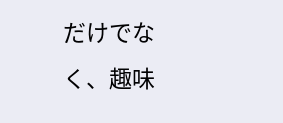だけでなく、趣味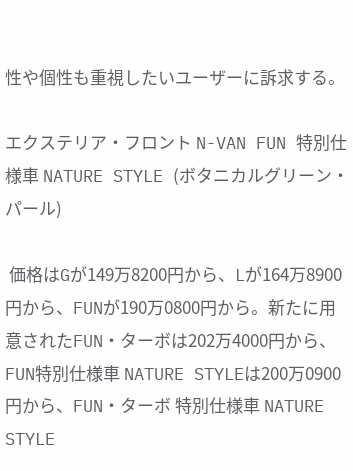性や個性も重視したいユーザーに訴求する。

エクステリア・フロント N-VAN FUN 特別仕様車 NATURE STYLE (ボタニカルグリーン・パール)

 価格はGが149万8200円から、Lが164万8900円から、FUNが190万0800円から。新たに用意されたFUN・ターボは202万4000円から、FUN特別仕様車 NATURE STYLEは200万0900円から、FUN・ターボ 特別仕様車 NATURE STYLE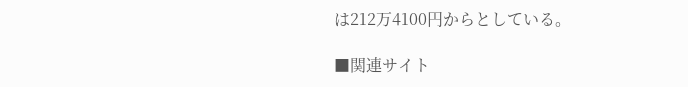は212万4100円からとしている。

■関連サイト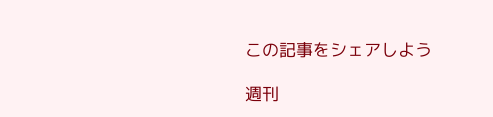この記事をシェアしよう

週刊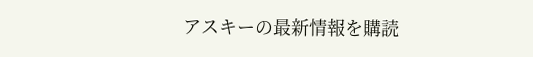アスキーの最新情報を購読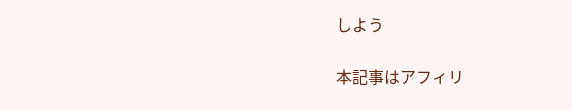しよう

本記事はアフィリ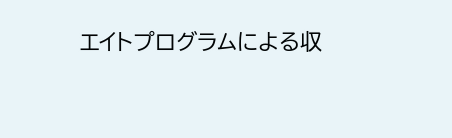エイトプログラムによる収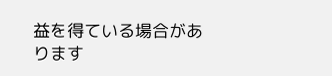益を得ている場合があります